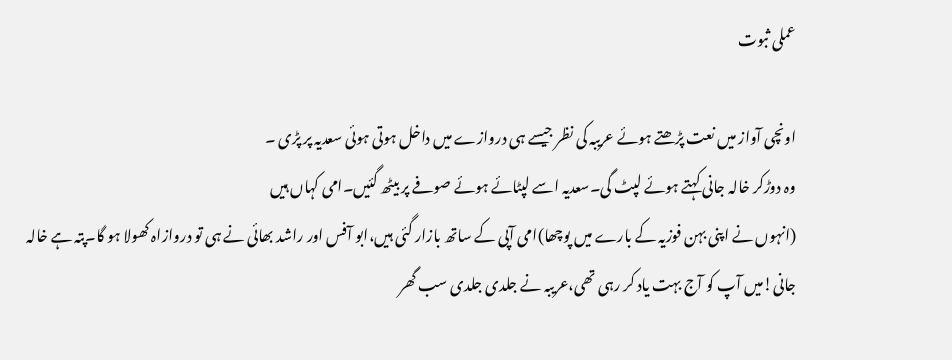عملی ثبوت

اونچی آواز میں نعت پڑھتے ہوئے عریبہ کی نظر جیسے ہی دروازے میں داخل ہوتی ہوئی سعدیہ پر پڑی ۔
وہ دوڑکر خالہ جانی کہتے ہوئے لپٹ گی۔سعدیہ اسے لپٹائے ہوئے صوفے پر بیٹھ گئیں۔امی کہاں ہیں
(انہوں نے اپنی بہن فوزیہ کے بارے میں پوچھا)امی آپی کے ساتھ بازار گئی ہیں،ابو آفس اور راشد بھائی نے ہی تو دروازاہ کھولا ہو گا۔پتہ ہے خالہ جانی!میں آپ کو آج بہت یاد کر رہی تھی،عریبہ نے جلدی جلدی سب گھر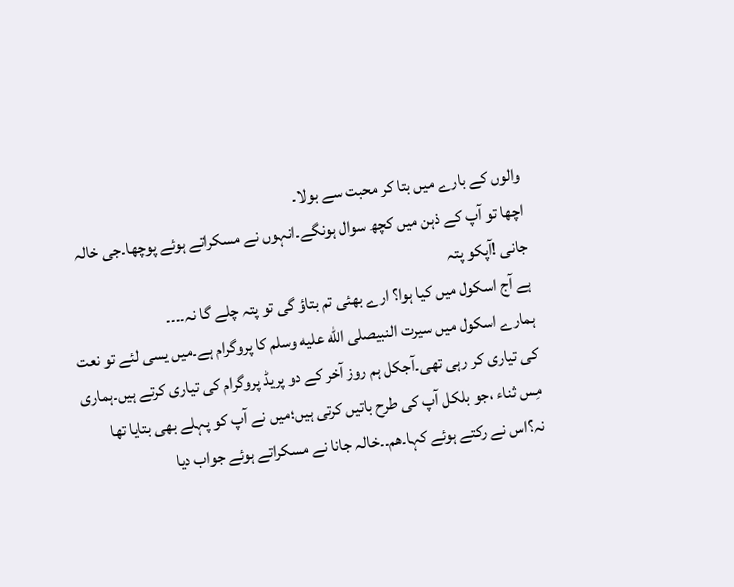والوں کے بارے میں بتا کر محبت سے بولا۔
اچھا تو آپ کے ذہن میں کچھ سوال ہونگے۔انہوں نے مسکراتے ہوئے پوچھا۔جی خالہ جانی !آپکو پتہ
ہے آج اسکول میں کیا ہوا؟ ارے بھئی تم بتاؤ گی تو پتہ چلے گا نہ۔۔۔۔
ہمارے اسکول میں سیرت النبیصلى الله عليه وسلم کا پروگرام ہے۔میں یسی لئے تو نعت کی تیاری کر رہی تھی۔آجکل ہم روز آخر کے دو پریڈ پروگرام کی تیاری کرتے ہیں۔ہماری مِس ثناء ،جو بلکل آپ کی طرح باتیں کرتی ہیں؛میں نے آپ کو پہلے بھی بتایا تھا نہ؟اس نے رکتے ہوئے کہا۔ھم۔۔خالہ جانا نے مسکراتے ہوئے جواب دیا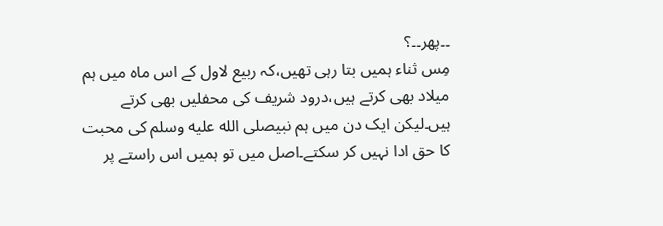۔۔پھر۔۔؟
مِس ثناء ہمیں بتا رہی تھیں،کہ ربیع لاول کے اس ماہ میں ہم میلاد بھی کرتے ہیں،درود شریف کی محفلیں بھی کرتے ہیں۔لیکن ایک دن میں ہم نبیصلى الله عليه وسلم کی محبت کا حق ادا نہیں کر سکتے۔اصل میں تو ہمیں اس راستے پر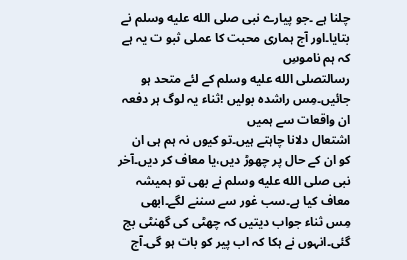چلنا ہے ۔جو پیارے نبی صلى الله عليه وسلم نے بتایا۔اور آج ہماری محبت کا عملی ثبو ت یہ ہے کہ ہم ناموسِ
رسالتصلى الله عليه وسلم کے لئے متحد ہو جائیں۔مِس راشدہ بولیں !ثناء یہ لوگ ہر دفعہ ان واقعات سے ہمیں
اشتعال دلانا چاہتے ہیں۔تو کیوں نہ ہم ہی ان کو ان کے حال پر چھوڑ دیں،یا معاف کر دیں۔آخر نبی صلى الله عليه وسلم نے بھی تو ہمیشہ معاف کیا ہے۔سب غور سے سننے لگے۔ابھی مِس ثناء جواب دیتیں کہ چھٹی کی گھنٹی بج گئی۔انہوں نے ہکا کہ اب پیر کو بات ہو گی۔آج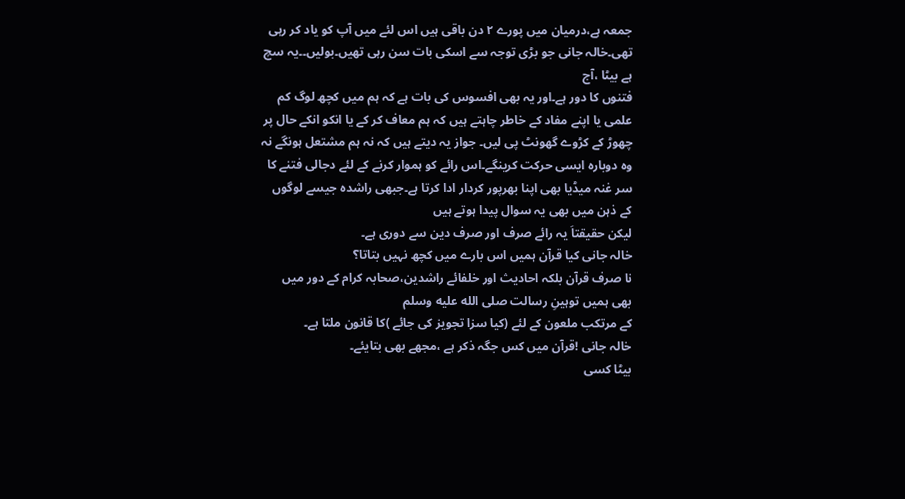جمعہ ہے،درمیان میں پورے ۲ دن باقی ہیں اس لئے میں آپ کو یاد کر رہی تھی۔خالہ جانی جو بڑی توجہ سے اسکی بات سن رہی تھیں۔بولیں۔۔یہ سچ ہے بیٹا ،آج
فتنوں کا دور ہے۔اور یہ بھی افسوس کی بات ہے کہ ہم میں کچھ لوگ کم علمی یا اپنے مفاد کے خاطر چاہتے ہیں کہ ہم معاف کر کے یا انکو انکے حال پر چھوڑ کے کڑوے گھونٹ پی لیں۔ جواز یہ دیتے ہیں کہ نہ ہم مشتعل ہونگے نہ وہ دوبارہ ایسی حرکت کرینگے۔اس رائے کو ہموار کرنے کے لئے دجالی فتنے کا سر غنہ میڈیا بھی اپنا بھرپور کردار ادا کرتا ہے۔جبھی راشدہ جیسے لوگوں کے ذہن میں بھی یہ سوال پیدا ہوتے ہیں
لیکن حقیقتاَ یہ رائے صرف اور صرف دین سے دوری ہے۔
خالہ جانی کیا قرآن ہمیں اس بارے میں کچھ نہیں بتاتا؟
نا صرف قرآن بلکہ احادیث اور خلفائے راشدین،صحابہ کرام کے دور میں بھی ہمیں توہینِ رسالت صلى الله عليه وسلم
کے مرتکب ملعون کے لئے (کیا سزا تجویز کی جائے )کا قانون ملتا ہے۔
خالہ جانی !قرآن میں کس جگہ ذکر ہے ،مجھے بھی بتایئے۔
بیٹا کسی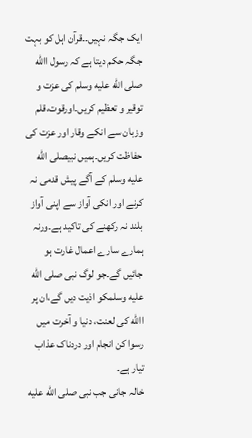ایک جگہ نہیں۔۔قرآن اہل کو بہت جگہ حکم دیتا ہے کہ رسول االله صلى الله عليه وسلم کی عزت و توقیر و تعظیم کریں۔اورقوت،قلم وزبان سے انکے وقار اور عزت کی حفاظت کریں۔ہمیں نبیصلى الله عليه وسلم کے آگے پیش قدمی نہ کرنے اور انکی آواز سے اپنی آواز بلند نہ رکھنے کی تاکید ہے۔ورنہ ہمارے سارے اعمال غارت ہو جائیں گے۔جو لوگ نبی صلى الله عليه وسلمکو اذیت دیں گے،ان پر االله کی لعنت، دنیا و آخرت میں رسوا کن انجام اور دردناک عذاب تیار ہے۔
خالہ جانی جب نبی صلى الله عليه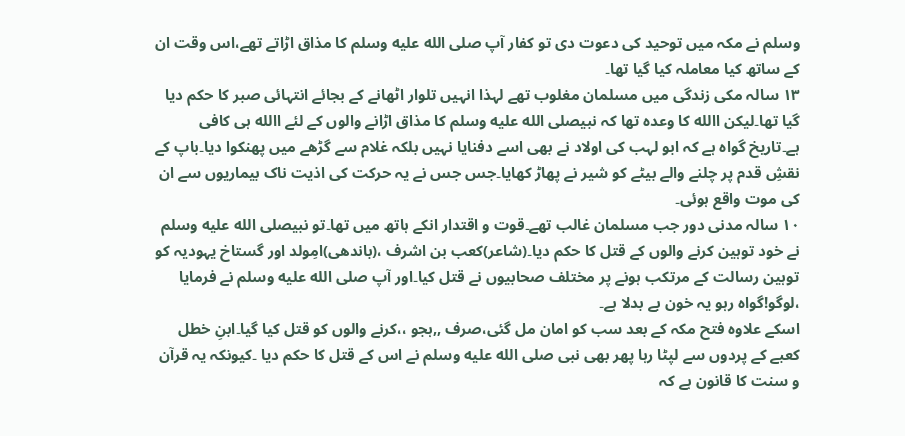وسلم نے مکہ میں توحید کی دعوت دی تو کفار آپ صلى الله عليه وسلم کا مذاق اڑاتے تھے،اس وقت ان کے ساتھ کیا معاملہ کیا گیا تھا۔
۱۳ سالہ مکی زندگی میں مسلمان مغلوب تھے لہذا انہیں تلوار اٹھانے کے بجائے انتہائی صبر کا حکم دیا گیا تھا۔لیکن االله کا وعدہ تھا کہ نبیصلى الله عليه وسلم کا مذاق اڑانے والوں کے لئے االله ہی کافی ہے۔تاریخ گواہ ہے کہ ابو لہب کی اولاد نے بھی اسے دفنایا نہیں بلکہ غلام سے گڑھے میں پھنکوا دیا۔باپ کے نقشِ قدم پر چلنے والے بیٹے کو شیر نے پھاڑ کھایا۔جس جس نے یہ حرکت کی اذیت ناک بیماریوں سے ان کی موت واقع ہوئی۔
۱۰ سالہ مدنی دور جب مسلمان غالب تھے۔قوت و اقتدار انکے ہاتھ میں تھا۔تو نبیصلى الله عليه وسلم نے خود توہین کرنے والوں کے قتل کا حکم دیا۔(شاعر)کعب بن اشرف ،(باندھی)امِولد اور گستاخ یہودیہ کو توہین رسالت کے مرتکب ہونے پر مختلف صحابیوں نے قتل کیا۔اور آپ صلى الله عليه وسلم نے فرمایا ،لوگو!گواہ رہو یہ خون بے بدلا ہے۔
اسکے علاوہ فتح مکہ کے بعد سب کو امان مل گئی،صرف ,,ہجو ،،کرنے والوں کو قتل کیا گیا۔ابنِ خطل کعبے کے پردوں سے لپٹا رہا پھر بھی نبی صلى الله عليه وسلم نے اس کے قتل کا حکم دیا ۔کیونکہ یہ قرآن و سنت کا قانون ہے کہ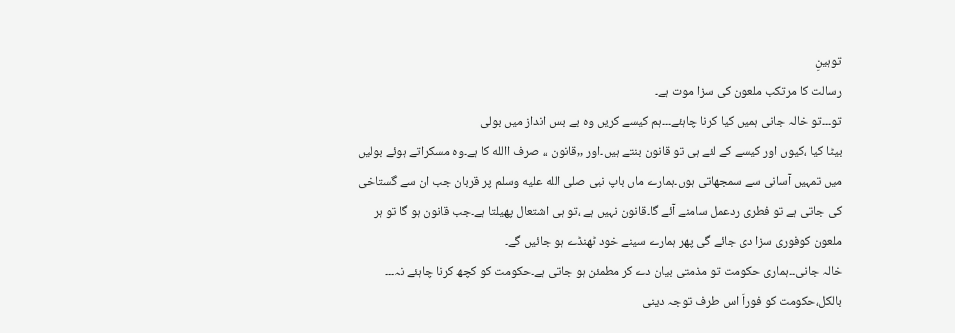توہینِ
رسالت کا مرتکب ملعون کی سزا موت ہے۔
تو۔۔۔تو خالہ جانی ہمیں کیا کرنا چاہئے۔۔۔ہم کیسے کریں وہ بے بس انداز میں بولی
بیٹا کیا ،کیوں اور کیسے کے لئے ہی تو قانون بنتے ہیں۔اور ,,قانون ،، صرف االله کا ہے۔وہ مسکراتے ہوئے بولیں میں تمہیں آسانی سے سمجھاتی ہوں۔ہمارے ماں باپ نبی صلى الله عليه وسلم پر قربان جب ان سے گستاخی کی جاتی ہے تو فطری ردعمل سامنے آئے گا۔قانون نہیں ہے ،تو ہی اشتعال پھیلتا ہے۔جب قانون ہو گا تو ہر ملعون کوفوری سزا دی جائے گی پھر ہمارے سینے خود ٹھنڈے ہو جائیں گے۔
خالہ جانی۔۔ہماری حکومت تو مذمتی بیان دے کر مطمئن ہو جاتی ہے۔حکومت کو کچھ کرنا چاہئے نہ۔۔۔
بالکل،حکومت کو فوراَ اس طرف توجہ دینی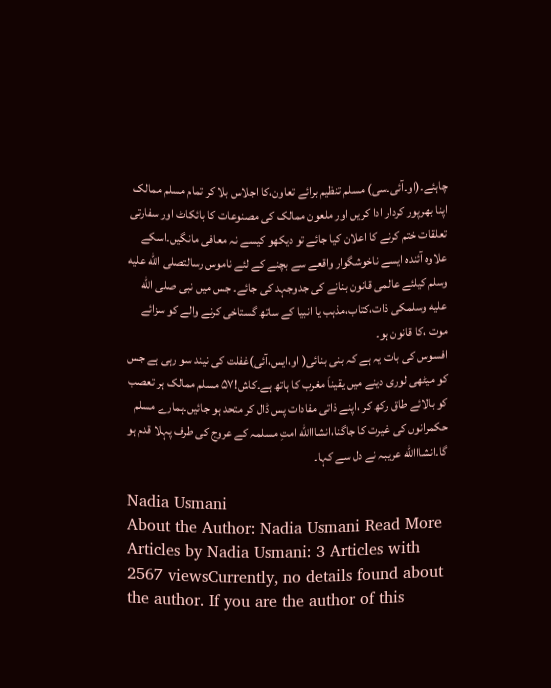چاہئے۔(او۔آئی۔سی) مسلم تنظیم برائے تعاون،کا اجلاس بلا کر تمام مسلم ممالک اپنا بھرپور کردار ادا کریں اور ملعون ممالک کی مصنوعات کا بائکاٹ اور سفارتی تعلقات ختم کرنے کا اعلان کیا جائے تو دیکھو کیسے نہ معافی مانگیں۔اسکے علاوہ آئندہ ایسے ناخوشگوار واقعے سے بچنے کے لئے ناموس رسالتصلى الله عليه وسلم کیلئے عالمی قانون بنانے کی جدوجہد کی جائے۔ جس میں نبی صلى الله عليه وسلمکی ذات،کتاب،مذہب یا انبیا کے ساتھ گستاخی کرنے والے کو سزائے موت ،کا قانون ہو۔
افسوس کی بات یہ ہے کہ بنی بنائی( او،ایس،آئی)غفلت کی نیند سو رہی ہے جس کو میٹھی لوری دینے میں یقیناَ مغرب کا ہاتھ ہے۔کاش!۵۷ مسلم ممالک ہر تعصب کو بالائے طاق رکھ کر ،اپنے ذاتی مفادات پس ڈال کر متحد ہو جائیں۔ہمارے مسلم حکمرانوں کی غیرت کا جاگنا،انشااالله امتِ مسلمہ کے عروج کی طرف پہلا قدم ہو گا۔انشااالله عریبہ نے دل سے کہا۔

Nadia Usmani
About the Author: Nadia Usmani Read More Articles by Nadia Usmani: 3 Articles with 2567 viewsCurrently, no details found about the author. If you are the author of this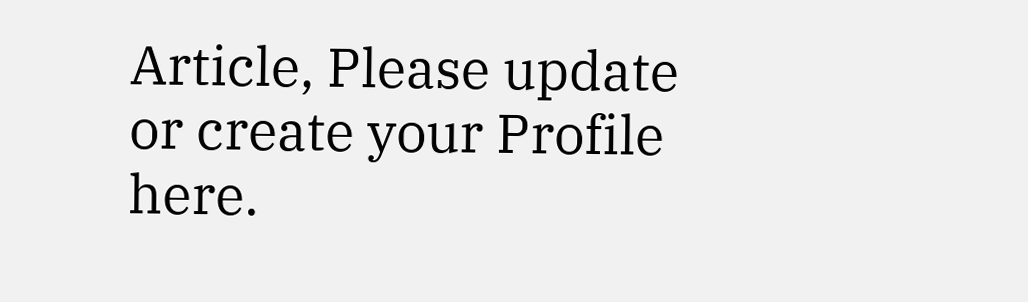Article, Please update or create your Profile here.